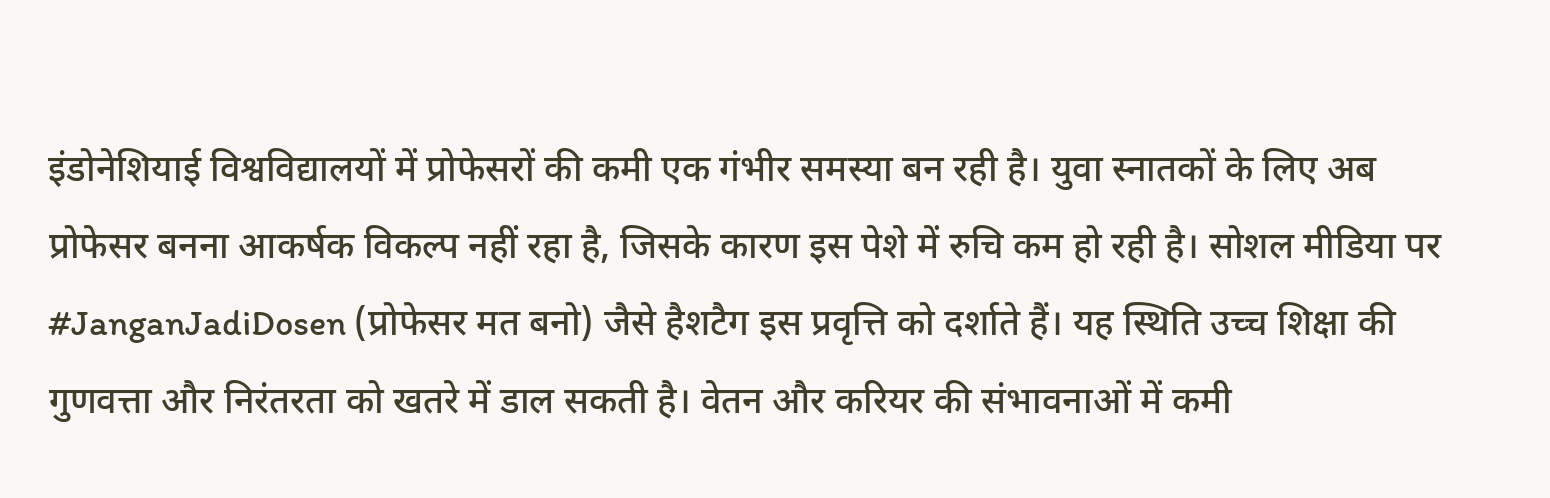इंडोनेशियाई विश्वविद्यालयों में प्रोफेसरों की कमी एक गंभीर समस्या बन रही है। युवा स्नातकों के लिए अब प्रोफेसर बनना आकर्षक विकल्प नहीं रहा है, जिसके कारण इस पेशे में रुचि कम हो रही है। सोशल मीडिया पर #JanganJadiDosen (प्रोफेसर मत बनो) जैसे हैशटैग इस प्रवृत्ति को दर्शाते हैं। यह स्थिति उच्च शिक्षा की गुणवत्ता और निरंतरता को खतरे में डाल सकती है। वेतन और करियर की संभावनाओं में कमी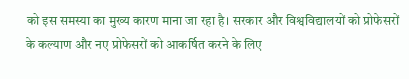को इस समस्या का मुख्य कारण माना जा रहा है। सरकार और विश्वविद्यालयों को प्रोफेसरों के कल्याण और नए प्रोफेसरों को आकर्षित करने के लिए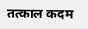तत्काल कदम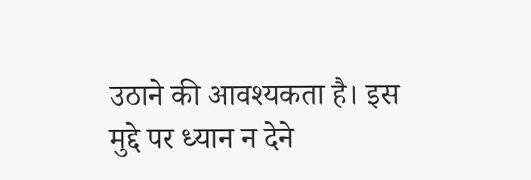उठाने की आवश्यकता है। इस मुद्दे पर ध्यान न देने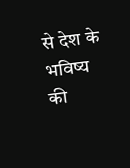से देश के भविष्य की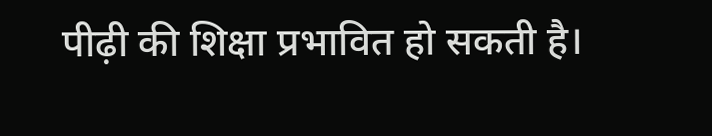पीढ़ी की शिक्षा प्रभावित हो सकती है।